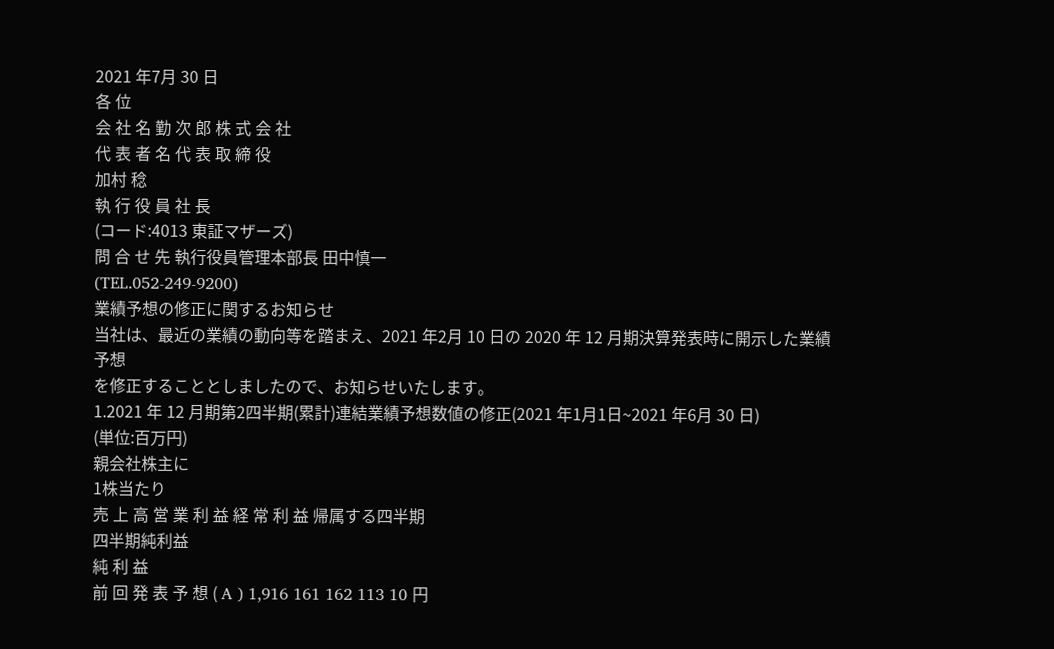2021 年7月 30 日
各 位
会 社 名 勤 次 郎 株 式 会 社
代 表 者 名 代 表 取 締 役
加村 稔
執 行 役 員 社 長
(コード:4013 東証マザーズ)
問 合 せ 先 執行役員管理本部長 田中慎一
(TEL.052-249-9200)
業績予想の修正に関するお知らせ
当社は、最近の業績の動向等を踏まえ、2021 年2月 10 日の 2020 年 12 月期決算発表時に開示した業績予想
を修正することとしましたので、お知らせいたします。
1.2021 年 12 月期第2四半期(累計)連結業績予想数値の修正(2021 年1月1日~2021 年6月 30 日)
(単位:百万円)
親会社株主に
1株当たり
売 上 高 営 業 利 益 経 常 利 益 帰属する四半期
四半期純利益
純 利 益
前 回 発 表 予 想 ( A ) 1,916 161 162 113 10 円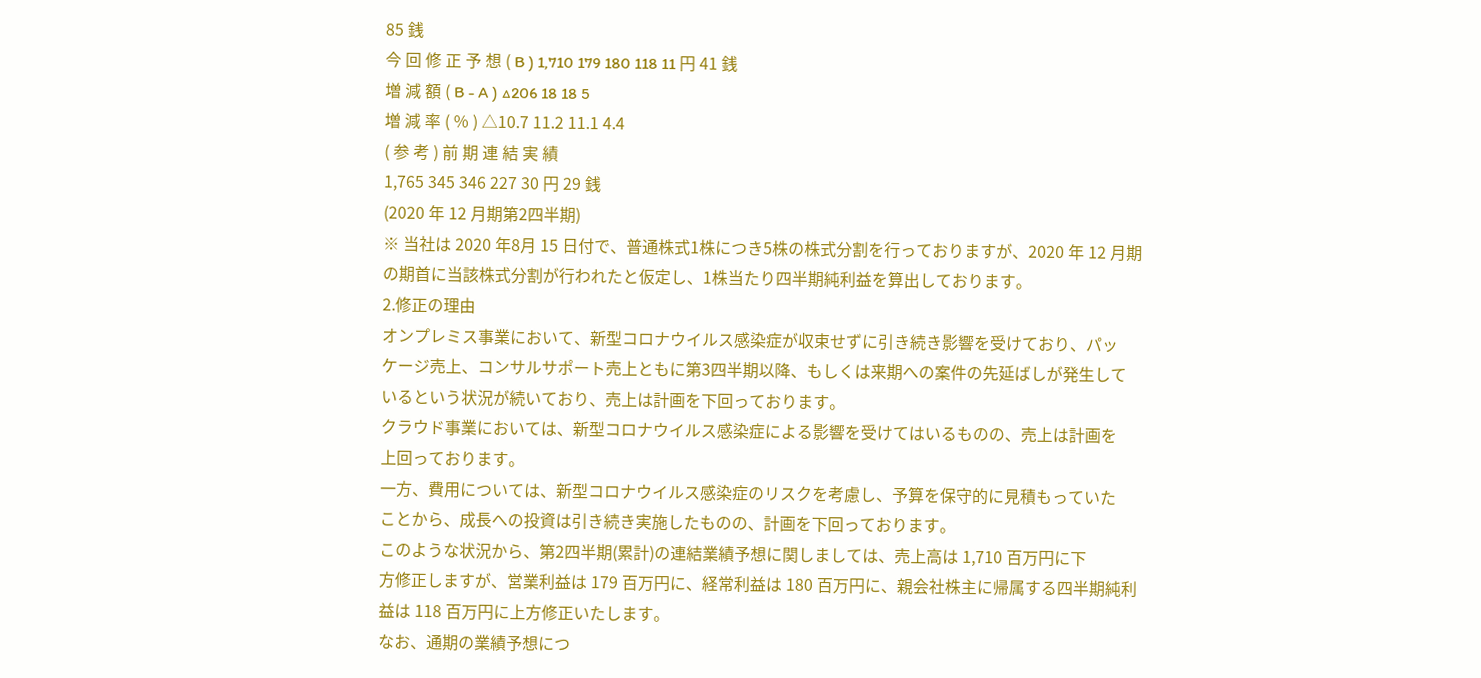85 銭
今 回 修 正 予 想 ( B ) 1,710 179 180 118 11 円 41 銭
増 減 額 ( B - A ) △206 18 18 5
増 減 率 ( % ) △10.7 11.2 11.1 4.4
( 参 考 ) 前 期 連 結 実 績
1,765 345 346 227 30 円 29 銭
(2020 年 12 月期第2四半期)
※ 当社は 2020 年8月 15 日付で、普通株式1株につき5株の株式分割を行っておりますが、2020 年 12 月期
の期首に当該株式分割が行われたと仮定し、1株当たり四半期純利益を算出しております。
2.修正の理由
オンプレミス事業において、新型コロナウイルス感染症が収束せずに引き続き影響を受けており、パッ
ケージ売上、コンサルサポート売上ともに第3四半期以降、もしくは来期への案件の先延ばしが発生して
いるという状況が続いており、売上は計画を下回っております。
クラウド事業においては、新型コロナウイルス感染症による影響を受けてはいるものの、売上は計画を
上回っております。
一方、費用については、新型コロナウイルス感染症のリスクを考慮し、予算を保守的に見積もっていた
ことから、成長への投資は引き続き実施したものの、計画を下回っております。
このような状況から、第2四半期(累計)の連結業績予想に関しましては、売上高は 1,710 百万円に下
方修正しますが、営業利益は 179 百万円に、経常利益は 180 百万円に、親会社株主に帰属する四半期純利
益は 118 百万円に上方修正いたします。
なお、通期の業績予想につ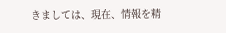きましては、現在、情報を精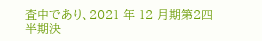査中であり、2021 年 12 月期第2四半期決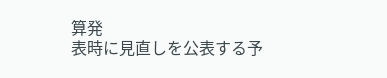算発
表時に見直しを公表する予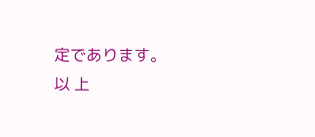定であります。
以 上